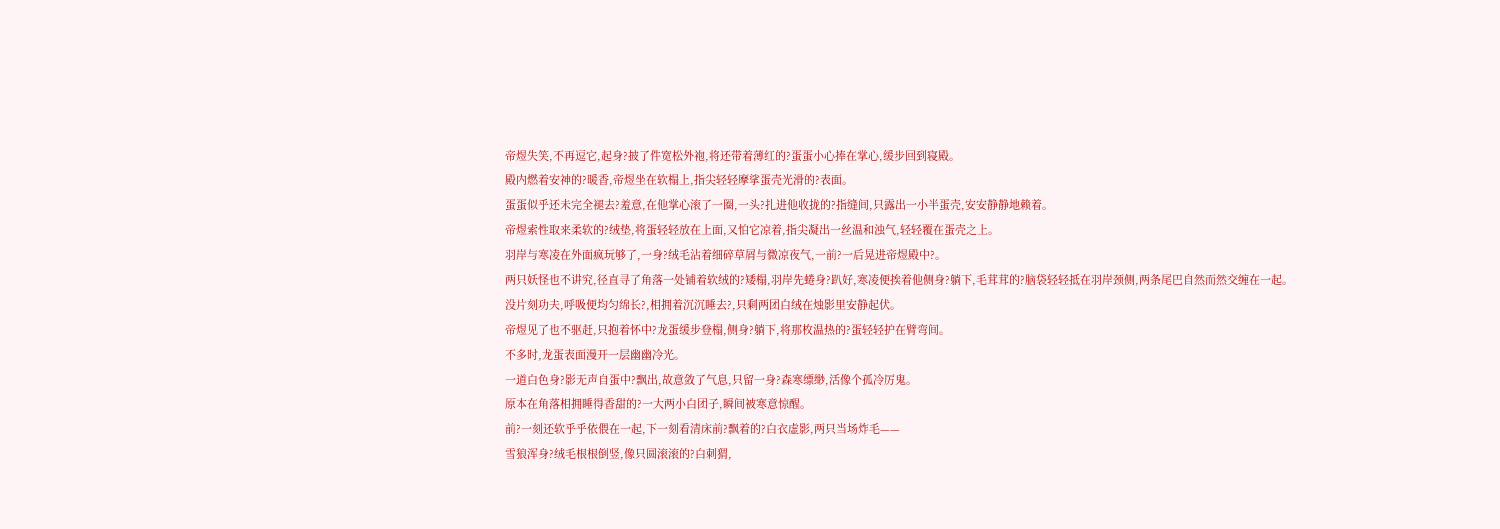帝煜失笑,不再逗它,起身?披了件宽松外袍,将还带着薄红的?蛋蛋小心捧在掌心,缓步回到寝殿。
殿内燃着安神的?暖香,帝煜坐在软榻上,指尖轻轻摩挲蛋壳光滑的?表面。
蛋蛋似乎还未完全褪去?羞意,在他掌心滚了一圈,一头?扎进他收拢的?指缝间,只露出一小半蛋壳,安安静静地赖着。
帝煜索性取来柔软的?绒垫,将蛋轻轻放在上面,又怕它凉着,指尖凝出一丝温和浊气,轻轻覆在蛋壳之上。
羽岸与寒凌在外面疯玩够了,一身?绒毛沾着细碎草屑与微凉夜气,一前?一后晃进帝煜殿中?。
两只妖怪也不讲究,径直寻了角落一处铺着软绒的?矮榻,羽岸先蜷身?趴好,寒凌便挨着他侧身?躺下,毛茸茸的?脑袋轻轻抵在羽岸颈侧,两条尾巴自然而然交缠在一起。
没片刻功夫,呼吸便均匀绵长?,相拥着沉沉睡去?,只剩两团白绒在烛影里安静起伏。
帝煜见了也不驱赶,只抱着怀中?龙蛋缓步登榻,侧身?躺下,将那枚温热的?蛋轻轻护在臂弯间。
不多时,龙蛋表面漫开一层幽幽冷光。
一道白色身?影无声自蛋中?飘出,故意敛了气息,只留一身?森寒缥缈,活像个孤冷厉鬼。
原本在角落相拥睡得香甜的?一大两小白团子,瞬间被寒意惊醒。
前?一刻还软乎乎依偎在一起,下一刻看清床前?飘着的?白衣虚影,两只当场炸毛——
雪狼浑身?绒毛根根倒竖,像只圆滚滚的?白刺猬,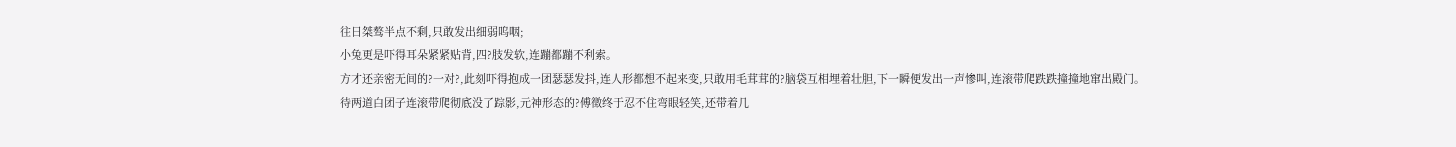往日桀骜半点不剩,只敢发出细弱呜咽;
小兔更是吓得耳朵紧紧贴背,四?肢发软,连蹦都蹦不利索。
方才还亲密无间的?一对?,此刻吓得抱成一团瑟瑟发抖,连人形都想不起来变,只敢用毛茸茸的?脑袋互相埋着壮胆,下一瞬便发出一声惨叫,连滚带爬跌跌撞撞地窜出殿门。
待两道白团子连滚带爬彻底没了踪影,元神形态的?傅徵终于忍不住弯眼轻笑,还带着几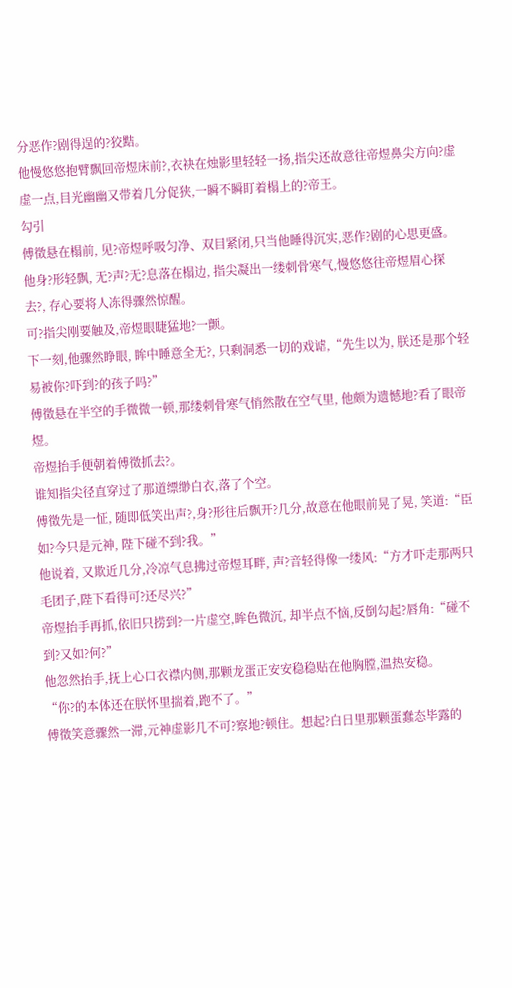分恶作?剧得逞的?狡黠。
他慢悠悠抱臂飘回帝煜床前?,衣袂在烛影里轻轻一扬,指尖还故意往帝煜鼻尖方向?虚虚一点,目光幽幽又带着几分促狭,一瞬不瞬盯着榻上的?帝王。
勾引
傅徵悬在榻前, 见?帝煜呼吸匀净、双目紧闭,只当他睡得沉实,恶作?剧的心思更盛。
他身?形轻飘, 无?声?无?息落在榻边, 指尖凝出一缕刺骨寒气,慢悠悠往帝煜眉心探去?, 存心要将人冻得骤然惊醒。
可?指尖刚要触及,帝煜眼睫猛地?一颤。
下一刻,他骤然睁眼, 眸中睡意全无?, 只剩洞悉一切的戏谑,“先生以为, 朕还是那个轻易被你?吓到?的孩子吗?”
傅徵悬在半空的手微微一顿,那缕刺骨寒气悄然散在空气里, 他颇为遗憾地?看了眼帝煜。
帝煜抬手便朝着傅徵抓去?。
谁知指尖径直穿过了那道缥缈白衣,落了个空。
傅徵先是一怔, 随即低笑出声?,身?形往后飘开?几分,故意在他眼前晃了晃, 笑道:“臣如?今只是元神, 陛下碰不到?我。”
他说着, 又欺近几分,冷凉气息拂过帝煜耳畔, 声?音轻得像一缕风:“方才吓走那两只毛团子,陛下看得可?还尽兴?”
帝煜抬手再抓,依旧只捞到?一片虚空,眸色微沉, 却半点不恼,反倒勾起?唇角:“碰不到?又如?何?”
他忽然抬手,抚上心口衣襟内侧,那颗龙蛋正安安稳稳贴在他胸膛,温热安稳。
“你?的本体还在朕怀里揣着,跑不了。”
傅徵笑意骤然一滞,元神虚影几不可?察地?顿住。想起?白日里那颗蛋蠢态毕露的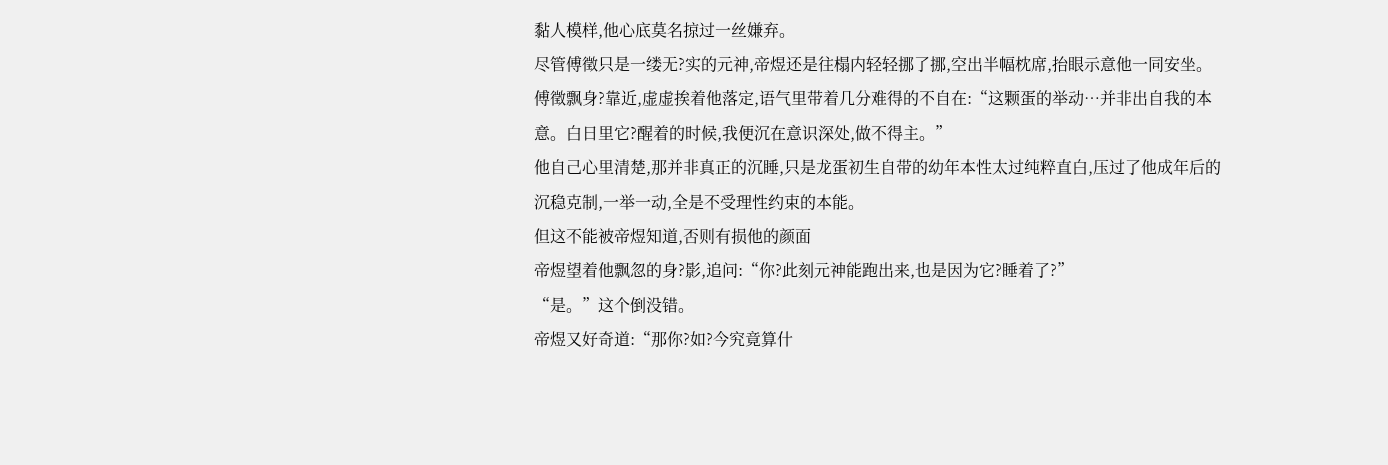黏人模样,他心底莫名掠过一丝嫌弃。
尽管傅徵只是一缕无?实的元神,帝煜还是往榻内轻轻挪了挪,空出半幅枕席,抬眼示意他一同安坐。
傅徵飘身?靠近,虚虚挨着他落定,语气里带着几分难得的不自在:“这颗蛋的举动…并非出自我的本意。白日里它?醒着的时候,我便沉在意识深处,做不得主。”
他自己心里清楚,那并非真正的沉睡,只是龙蛋初生自带的幼年本性太过纯粹直白,压过了他成年后的沉稳克制,一举一动,全是不受理性约束的本能。
但这不能被帝煜知道,否则有损他的颜面
帝煜望着他飘忽的身?影,追问:“你?此刻元神能跑出来,也是因为它?睡着了?”
“是。”这个倒没错。
帝煜又好奇道:“那你?如?今究竟算什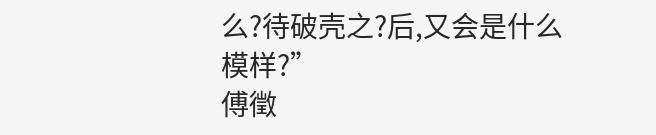么?待破壳之?后,又会是什么模样?”
傅徵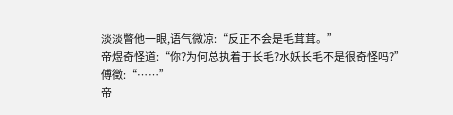淡淡瞥他一眼,语气微凉:“反正不会是毛茸茸。”
帝煜奇怪道:“你?为何总执着于长毛?水妖长毛不是很奇怪吗?”
傅徵:“……”
帝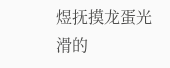煜抚摸龙蛋光滑的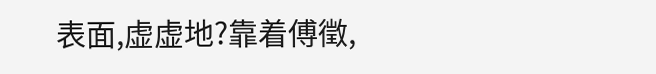表面,虚虚地?靠着傅徵,